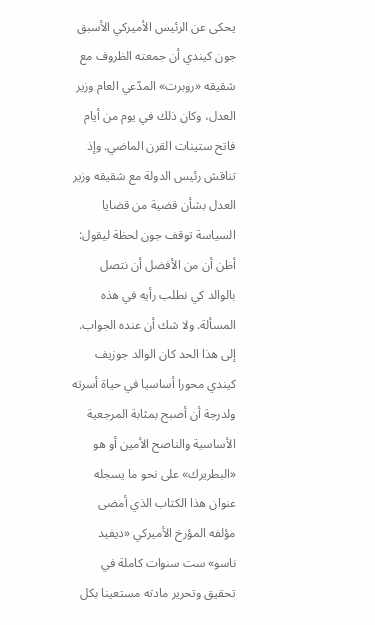يحكى عن الرئيس الأميركي الأسبق جون كيندي أن جمعته الظروف مع شقيقه «روبرت» المدّعي العام وزير العدل، وكان ذلك في يوم من أيام فاتح ستينات القرن الماضي. وإذ تناقش رئيس الدولة مع شقيقه وزير العدل بشأن قضية من قضايا السياسة توقف جون لحظة ليقول: أظن أن من الأفضل أن نتصل بالوالد كي نطلب رأيه في هذه المسألة. ولا شك أن عنده الجواب.
إلى هذا الحد كان الوالد جوزيف كيندي محورا أساسيا في حياة أسرته ولدرجة أن أصبح بمثابة المرجعية الأساسية والناصح الأمين أو هو «البطريرك» على نحو ما يسجله عنوان هذا الكتاب الذي أمضى مؤلفه المؤرخ الأميركي «ديفيد ناسو» ست سنوات كاملة في تحقيق وتحرير مادته مستعينا بكل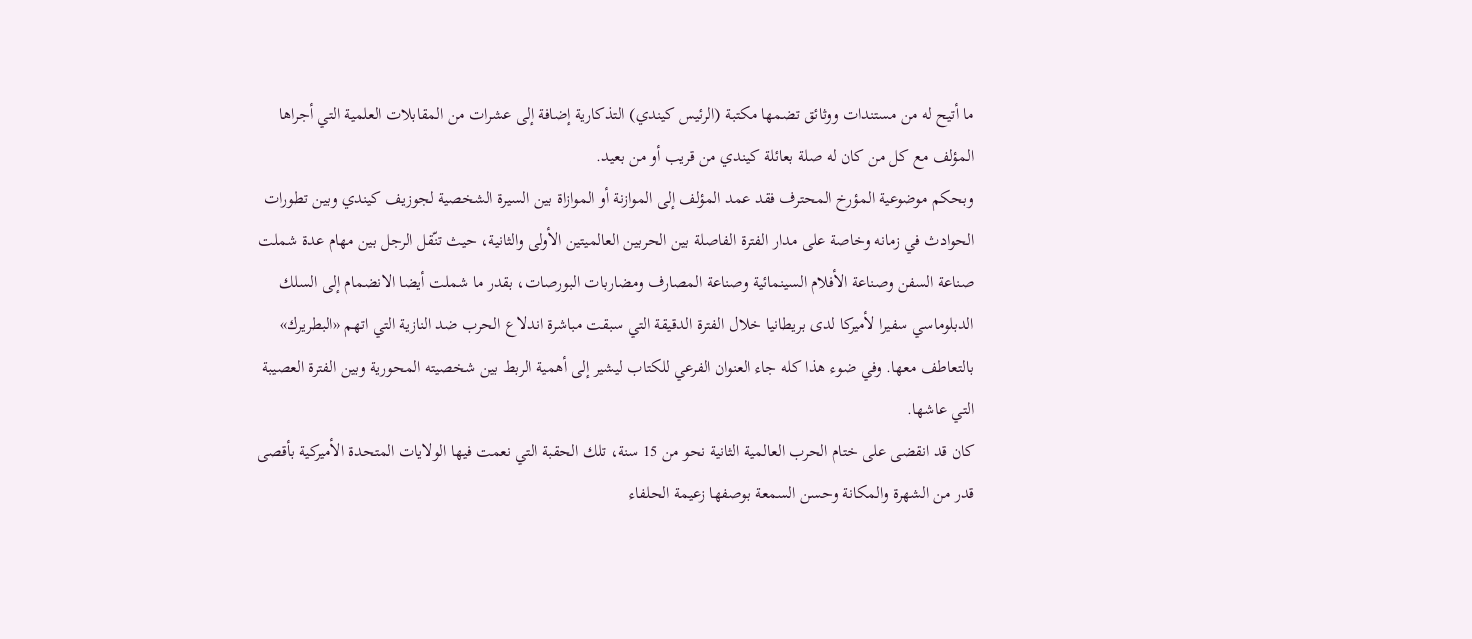ما أتيح له من مستندات ووثائق تضمها مكتبة (الرئيس كيندي) التذكارية إضافة إلى عشرات من المقابلات العلمية التي أجراها المؤلف مع كل من كان له صلة بعائلة كيندي من قريب أو من بعيد.
وبحكم موضوعية المؤرخ المحترف فقد عمد المؤلف إلى الموازنة أو الموازاة بين السيرة الشخصية لجوزيف كيندي وبين تطورات الحوادث في زمانه وخاصة على مدار الفترة الفاصلة بين الحربين العالميتين الأولى والثانية، حيث تنّقل الرجل بين مهام عدة شملت صناعة السفن وصناعة الأفلام السينمائية وصناعة المصارف ومضاربات البورصات، بقدر ما شملت أيضا الانضمام إلى السلك الدبلوماسي سفيرا لأميركا لدى بريطانيا خلال الفترة الدقيقة التي سبقت مباشرة اندلاع الحرب ضد النازية التي اتهم «البطريرك» بالتعاطف معها. وفي ضوء هذا كله جاء العنوان الفرعي للكتاب ليشير إلى أهمية الربط بين شخصيته المحورية وبين الفترة العصيبة التي عاشها.
كان قد انقضى على ختام الحرب العالمية الثانية نحو من 15 سنة، تلك الحقبة التي نعمت فيها الولايات المتحدة الأميركية بأقصى قدر من الشهرة والمكانة وحسن السمعة بوصفها زعيمة الحلفاء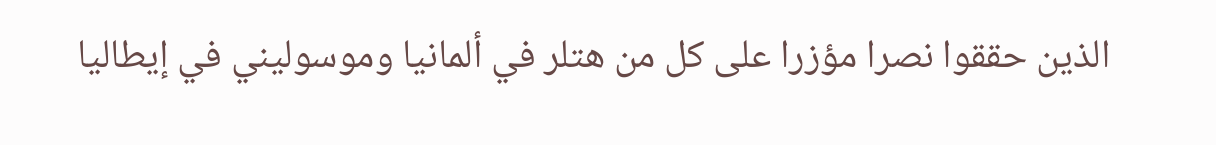الذين حققوا نصرا مؤزرا على كل من هتلر في ألمانيا وموسوليني في إيطاليا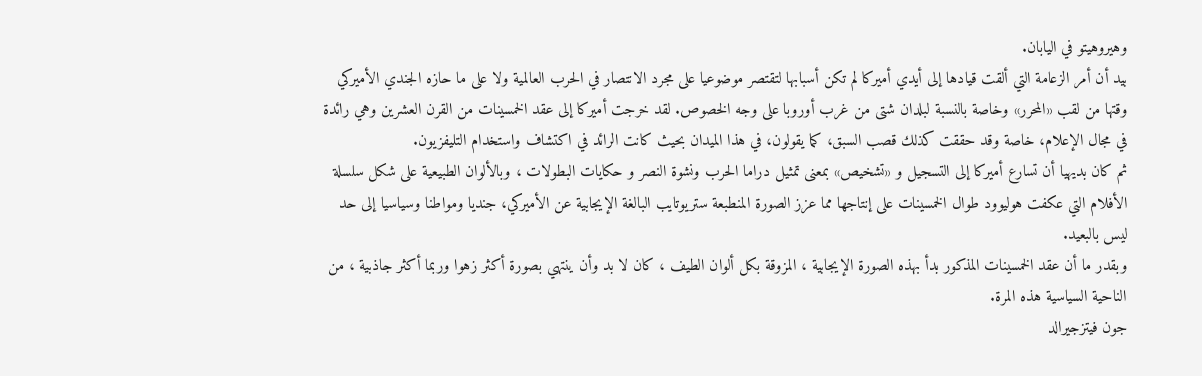وهيروهيتو في اليابان.
بيد أن أمر الزعامة التي ألقت قيادها إلى أيدي أميركا لم تكن أسبابها لتقتصر موضوعيا على مجرد الانتصار في الحرب العالمية ولا على ما حازه الجندي الأميركي وقتها من لقب «المحرر» وخاصة بالنسبة لبلدان شتى من غرب أوروبا على وجه الخصوص. لقد خرجت أميركا إلى عقد الخمسينات من القرن العشرين وهي رائدة في مجال الإعلام، خاصة وقد حققت كذلك قصب السبق، كما يقولون، في هذا الميدان بحيث كانت الرائد في اكتشاف واستخدام التليفزيون.
ثم كان بديهيا أن تسارع أميركا إلى التسجيل و «تشخيص» بمعنى تمثيل دراما الحرب ونشوة النصر و حكايات البطولات ، وبالألوان الطبيعية على شكل سلسلة الأفلام التي عكفت هوليوود طوال الخمسينات على إنتاجها مما عزز الصورة المنطبعة ستريوتايب البالغة الإيجابية عن الأميركي، جنديا ومواطنا وسياسيا إلى حد ليس بالبعيد.
وبقدر ما أن عقد الخمسينات المذكور بدأ بهذه الصورة الإيجابية ، المزوقة بكل ألوان الطيف ، كان لا بد وأن ينتهي بصورة أكثر زهوا وربما أكثر جاذبية ، من الناحية السياسية هذه المرة.
جون فيتزجيرالد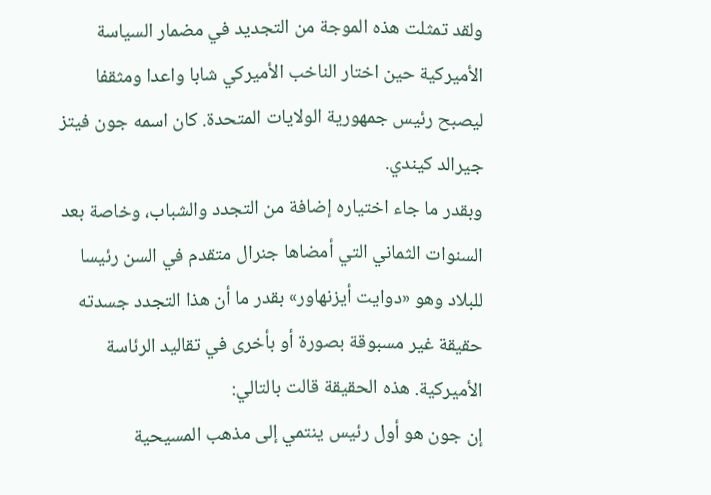ولقد تمثلت هذه الموجة من التجديد في مضمار السياسة الأميركية حين اختار الناخب الأميركي شابا واعدا ومثقفا ليصبح رئيس جمهورية الولايات المتحدة. كان اسمه جون فيتز جيرالد كيندي.
وبقدر ما جاء اختياره إضافة من التجدد والشباب، وخاصة بعد السنوات الثماني التي أمضاها جنرال متقدم في السن رئيسا للبلاد وهو «دوايت أيزنهاور» بقدر ما أن هذا التجدد جسدته حقيقة غير مسبوقة بصورة أو بأخرى في تقاليد الرئاسة الأميركية. هذه الحقيقة قالت بالتالي:
إن جون هو أول رئيس ينتمي إلى مذهب المسيحية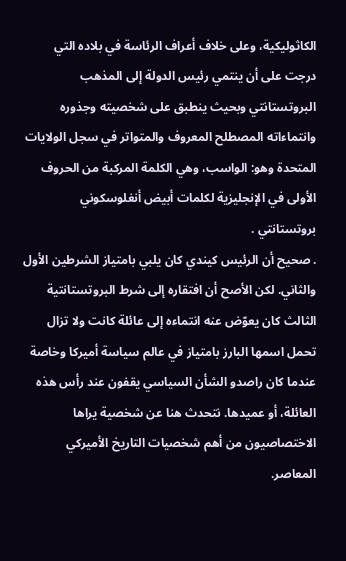الكاثوليكية، وعلى خلاف أعراف الرئاسة في بلاده التي درجت على أن ينتمي رئيس الدولة إلى المذهب البروتستانتي وبحيث ينطبق على شخصيته وجذوره وانتماءاته المصطلح المعروف والمتواتر في سجل الولايات المتحدة وهو: الواسب، وهي الكلمة المركبة من الحروف الأولى في الإنجليزية لكلمات أبيض أنغلوسكوني بروتستانتي .
. صحيح أن الرئيس كيندي كان يلبي بامتياز الشرطين الأول والثاني. لكن الأصح أن افتقاره إلى شرط البروتستانتية الثالث كان يعوّض عنه انتماءه إلى عائلة كانت ولا تزال تحمل اسمها البارز بامتياز في عالم سياسة أميركا وخاصة عندما كان راصدو الشأن السياسي يقفون عند رأس هذه العائلة، أو عميدها. نتحدث هنا عن شخصية يراها الاختصاصيون من أهم شخصيات التاريخ الأميركي المعاصر.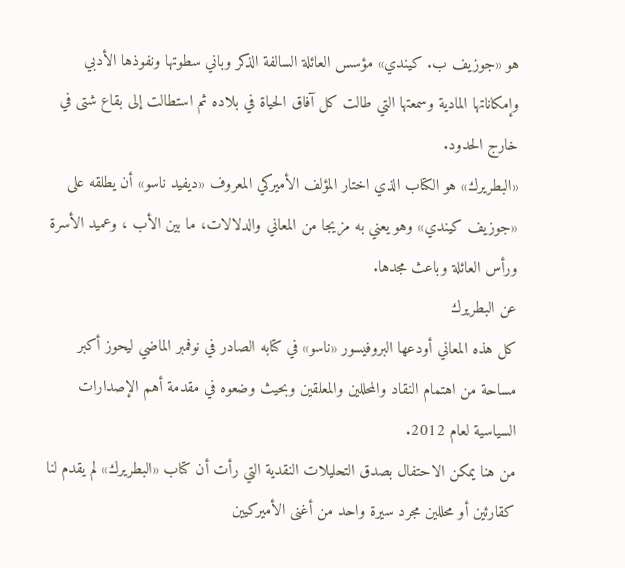هو «جوزيف ب. كيندي» مؤسس العائلة السالفة الذكر وباني سطوتها ونفوذها الأدبي وإمكاناتها المادية وسمعتها التي طالت كل آفاق الحياة في بلاده ثم استطالت إلى بقاع شتى في خارج الحدود.
«البطريرك» هو الكتاب الذي اختار المؤلف الأميركي المعروف «ديفيد ناسو» أن يطلقه على «جوزيف كيندي» وهو يعني به مزيجا من المعاني والدلالات، ما بين الأب ، وعميد الأسرة ورأس العائلة وباعث مجدها.
عن البطريرك
كل هذه المعاني أودعها البروفيسور «ناسو» في كتابه الصادر في نوفمبر الماضي ليحوز أكبر مساحة من اهتمام النقاد والمحللين والمعلقين وبحيث وضعوه في مقدمة أهم الإصدارات السياسية لعام 2012.
من هنا يمكن الاحتفال بصدق التحليلات النقدية التي رأت أن كتاب «البطريرك» لم يقدم لنا كقارئين أو محللين مجرد سيرة واحد من أغنى الأميركيين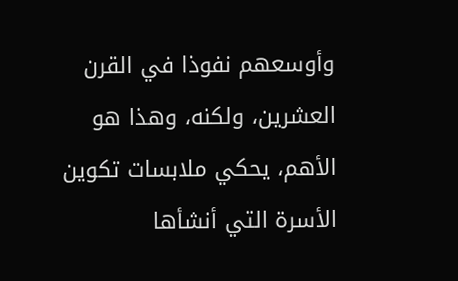وأوسعهم نفوذا في القرن العشرين، ولكنه، وهذا هو الأهم، يحكي ملابسات تكوين الأسرة التي أنشأها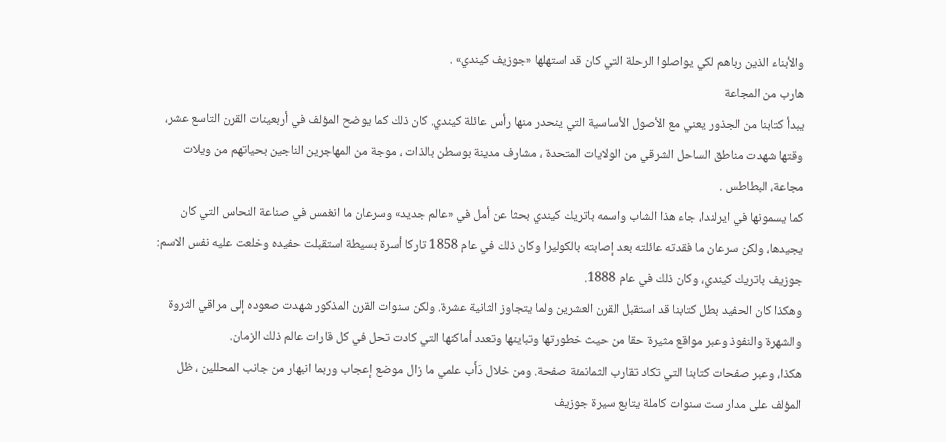والأبناء الذين رباهم لكي يواصلوا الرحلة التي كان قد استهلها «جوزيف كيندي» .
هارب من المجاعة
يبدأ كتابنا من الجذور يعني مع الأصول الأساسية التي ينحدر منها رأس عائلة كيندي. كان ذلك كما يوضح المؤلف في أربعينات القرن التاسع عشر، وقتها شهدت مناطق الساحل الشرقي من الولايات المتحدة ، مشارف مدينة بوسطن بالذات ، موجة من المهاجرين الناجين بحياتهم من ويلات مجاعة، البطاطس .
كما يسمونها في ايرلندا، جاء هذا الشاب واسمه باتريك كيندي بحثا عن أمل في «عالم جديد» وسرعان ما انغمس في صناعة النحاس التي كان يجيدها، ولكن سرعان ما فقدته عائلته بعد إصابته بالكوليرا وكان ذلك في عام 1858 تاركا أسرة بسيطة استقبلت حفيده وخلعت عليه نفس الاسم: جوزيف باتريك كيندي، وكان ذلك في عام 1888.
وهكذا كان الحفيد بطل كتابنا قد استقبل القرن العشرين ولما يتجاوز الثانية عشرة. ولكن سنوات القرن المذكور شهدت صعوده إلى مراقي الثروة والشهرة والنفوذ وعبر مواقع مثيرة حقا من حيث خطورتها وتباينها وتعدد أماكنها التي كادت تحل في كل قارات عالم ذلك الزمان.
هكذا، وعبر صفحات كتابنا التي تكاد تقارب الثمانمئة صفحة. ومن خلال دَأَب علمي ما زال موضع إعجاب وربما انبهار من جانب المحللين ، ظل المؤلف على مدار ست سنوات كاملة يتابع سيرة جوزيف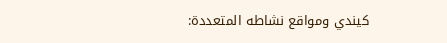كيندي ومواقع نشاطه المتعددة: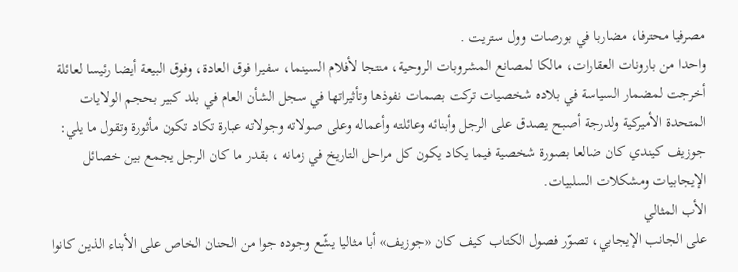مصرفيا محترفا، مضاربا في بورصات وول ستريت .
واحدا من بارونات العقارات، مالكا لمصانع المشروبات الروحية، منتجا لأفلام السينما، سفيرا فوق العادة، وفوق البيعة أيضا رئيسا لعائلة أخرجت لمضمار السياسة في بلاده شخصيات تركت بصمات نفوذها وتأثيراتها في سجل الشأن العام في بلد كبير بحجم الولايات المتحدة الأميركية ولدرجة أصبح يصدق على الرجل وأبنائه وعائلته وأعماله وعلى صولاته وجولاته عبارة تكاد تكون مأثورة وتقول ما يلي: جوزيف كيندي كان ضالعا بصورة شخصية فيما يكاد يكون كل مراحل التاريخ في زمانه ، بقدر ما كان الرجل يجمع بين خصائل الإيجابيات ومشكلات السلبيات.
الأب المثالي
على الجانب الإيجابي، تصوّر فصول الكتاب كيف كان «جوزيف» أبا مثاليا يشّع وجوده جوا من الحنان الخاص على الأبناء الذين كانوا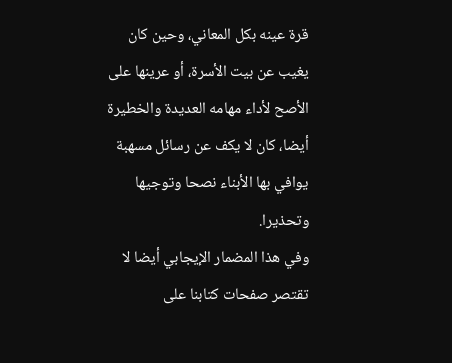قرة عينه بكل المعاني، وحين كان يغيب عن بيت الأسرة، أو عرينها على الأصح لأداء مهامه العديدة والخطيرة أيضا، كان لا يكف عن رسائل مسهبة يوافي بها الأبناء نصحا وتوجيها وتحذيرا.
وفي هذا المضمار الإيجابي أيضا لا تقتصر صفحات كتابنا على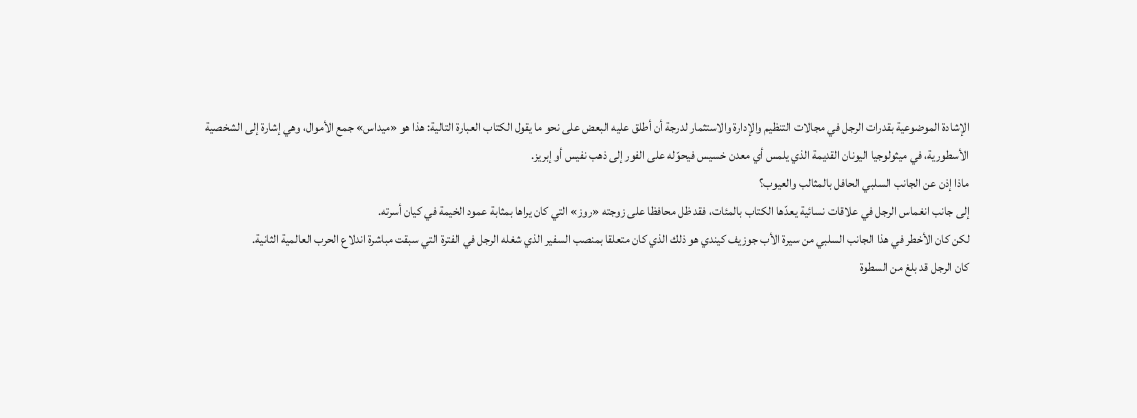الإشادة الموضوعية بقدرات الرجل في مجالات التنظيم والإدارة والاستثمار لدرجة أن أطلق عليه البعض على نحو ما يقول الكتاب العبارة التالية: هذا هو «ميداس» جمع الأموال، وهي إشارة إلى الشخصية الأسطورية، في ميثولوجيا اليونان القديمة الذي يلمس أي معدن خسيس فيحوّله على الفور إلى ذهب نفيس أو إبريز.
ماذا إذن عن الجانب السلبي الحافل بالمثالب والعيوب؟
إلى جانب انغماس الرجل في علاقات نسائية يعدّها الكتاب بالمئات، فقد ظل محافظا على زوجته «روز» التي كان يراها بمثابة عمود الخيمة في كيان أسرته.
لكن كان الأخطر في هذا الجانب السلبي من سيرة الأب جوزيف كيندي هو ذلك الذي كان متعلقا بمنصب السفير الذي شغله الرجل في الفترة التي سبقت مباشرة اندلاع الحرب العالمية الثانية.
كان الرجل قد بلغ من السطوة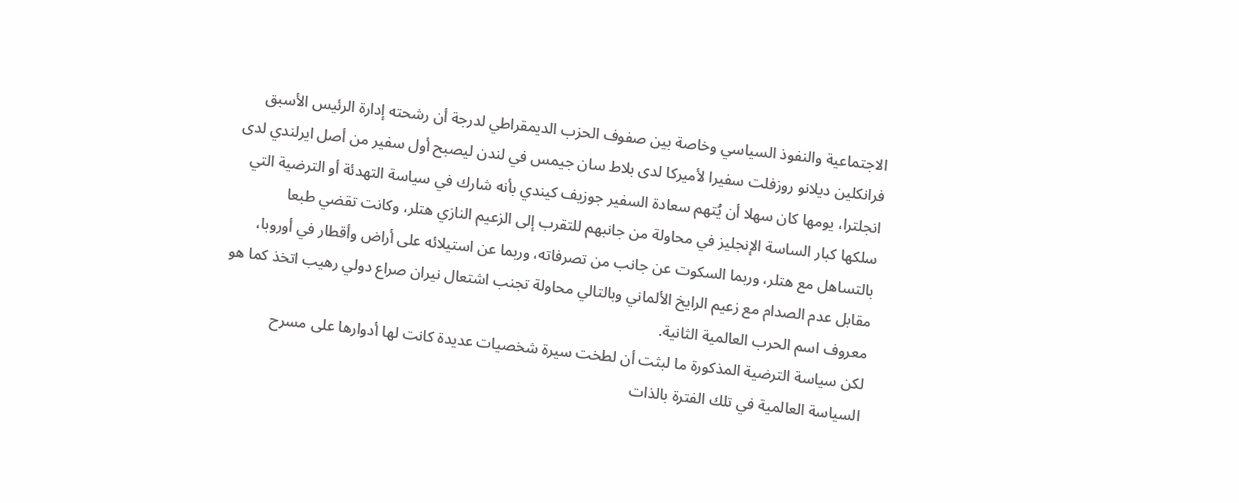الاجتماعية والنفوذ السياسي وخاصة بين صفوف الحزب الديمقراطي لدرجة أن رشحته إدارة الرئيس الأسبق فرانكلين ديلانو روزفلت سفيرا لأميركا لدى بلاط سان جيمس في لندن ليصبح أول سفير من أصل ايرلندي لدى انجلترا، يومها كان سهلا أن يُتهم سعادة السفير جوزيف كيندي بأنه شارك في سياسة التهدئة أو الترضية التي سلكها كبار الساسة الإنجليز في محاولة من جانبهم للتقرب إلى الزعيم النازي هتلر، وكانت تقضي طبعا بالتساهل مع هتلر، وربما السكوت عن جانب من تصرفاته، وربما عن استيلائه على أراض وأقطار في أوروبا، مقابل عدم الصدام مع زعيم الرايخ الألماني وبالتالي محاولة تجنب اشتعال نيران صراع دولي رهيب اتخذ كما هو معروف اسم الحرب العالمية الثانية.
لكن سياسة الترضية المذكورة ما لبثت أن لطخت سيرة شخصيات عديدة كانت لها أدوارها على مسرح السياسة العالمية في تلك الفترة بالذات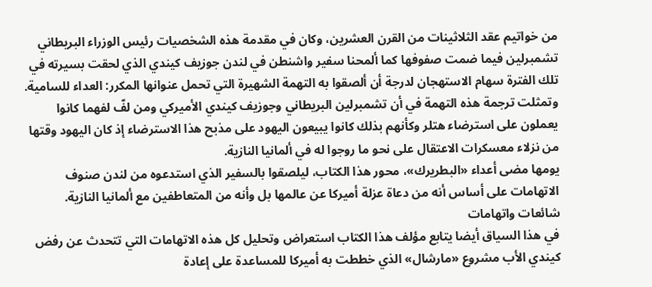من خواتيم عقد الثلاثينات من القرن العشرين، وكان في مقدمة هذه الشخصيات رئيس الوزراء البريطاني تشمبرلين فيما ضمت صفوفها كما ألمحنا سفير واشنطن في لندن جوزيف كيندي الذي لحقت بسيرته في تلك الفترة سهام الاستهجان لدرجة أن ألصقوا به التهمة الشهيرة التي تحمل عنوانها المكرر: العداء للسامية.
وتمثلت ترجمة هذه التهمة في أن تشمبرلين البريطاني وجوزيف كيندي الأميركي ومن لفّ لفهما كانوا يعملون على استرضاء هتلر وكأنهم بذلك كانوا يبيعون اليهود على مذبح هذا الاسترضاء إذ كان اليهود وقتها من نزلاء معسكرات الاعتقال على نحو ما روجوا له في ألمانيا النازية.
يومها مضى أعداء «البطريرك»، محور هذا الكتاب، ليلصقوا بالسفير الذي استدعوه من لندن صنوف الاتهامات على أساس أنه من دعاة عزلة أميركا عن عالمها بل وأنه من المتعاطفين مع ألمانيا النازية.
شائعات واتهامات
في هذا السياق أيضا يتابع مؤلف هذا الكتاب استعراض وتحليل كل هذه الاتهامات التي تتحدث عن رفض كيندي الأب مشروع «مارشال» الذي خططت به أميركا للمساعدة على إعادة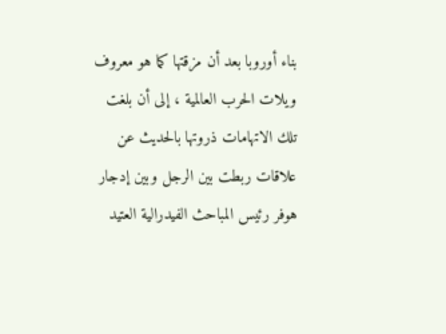بناء أوروبا بعد أن مزقتها كما هو معروف ويلات الحرب العالمية ، إلى أن بلغت تلك الاتهامات ذروتها بالحديث عن علاقات ربطت بين الرجل وبين إدجار هوفر رئيس المباحث الفيدرالية العتيد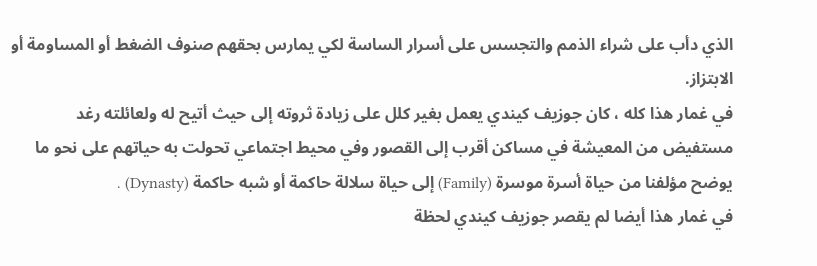الذي دأب على شراء الذمم والتجسس على أسرار الساسة لكي يمارس بحقهم صنوف الضغط أو المساومة أو الابتزاز.
في غمار هذا كله ، كان جوزيف كيندي يعمل بغير كلل على زيادة ثروته إلى حيث أتيح له ولعائلته رغد مستفيض من المعيشة في مساكن أقرب إلى القصور وفي محيط اجتماعي تحولت به حياتهم على نحو ما يوضح مؤلفنا من حياة أسرة موسرة (Family) إلى حياة سلالة حاكمة أو شبه حاكمة (Dynasty) .
في غمار هذا أيضا لم يقصر جوزيف كيندي لحظة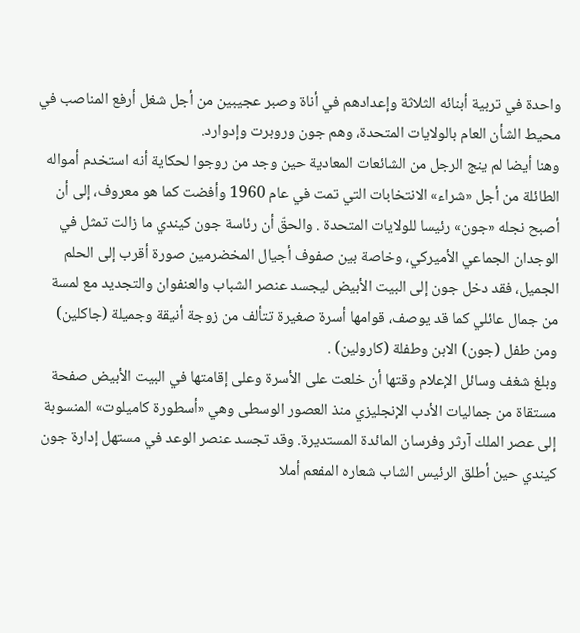واحدة في تربية أبنائه الثلاثة وإعدادهم في أناة وصبر عجيبين من أجل شغل أرفع المناصب في محيط الشأن العام بالولايات المتحدة، وهم جون وروبرت وإدوارد.
وهنا أيضا لم ينج الرجل من الشائعات المعادية حين وجد من روجوا لحكاية أنه استخدم أمواله الطائلة من أجل «شراء» الانتخابات التي تمت في عام 1960 وأفضت كما هو معروف، إلى أن أصبح نجله «جون» رئيسا للولايات المتحدة . والحقّ أن رئاسة جون كيندي ما زالت تمثل في الوجدان الجماعي الأميركي، وخاصة بين صفوف أجيال المخضرمين صورة أقرب إلى الحلم الجميل، فقد دخل جون إلى البيت الأبيض ليجسد عنصر الشباب والعنفوان والتجديد مع لمسة من جمال عائلي كما قد يوصف، قوامها أسرة صغيرة تتألف من زوجة أنيقة وجميلة (جاكلين) ومن طفل (جون) الابن وطفلة (كارولين) .
وبلغ شغف وسائل الإعلام وقتها أن خلعت على الأسرة وعلى إقامتها في البيت الأبيض صفحة مستقاة من جماليات الأدب الإنجليزي منذ العصور الوسطى وهي «أسطورة كاميلوت» المنسوبة إلى عصر الملك آرثر وفرسان المائدة المستديرة. وقد تجسد عنصر الوعد في مستهل إدارة جون كيندي حين أطلق الرئيس الشاب شعاره المفعم أملا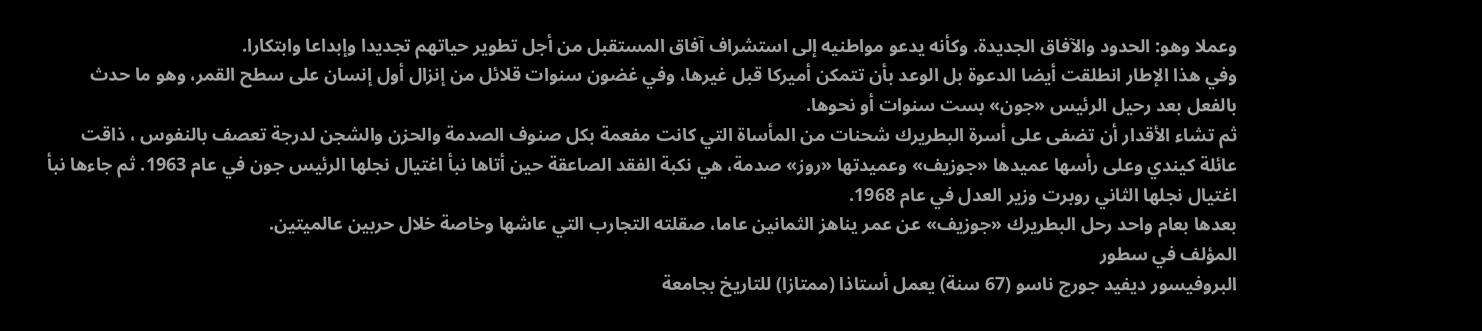وعملا وهو: الحدود والآفاق الجديدة. وكأنه يدعو مواطنيه إلى استشراف آفاق المستقبل من أجل تطوير حياتهم تجديدا وإبداعا وابتكارا.
وفي هذا الإطار انطلقت أيضا الدعوة بل الوعد بأن تتمكن أميركا قبل غيرها، وفي غضون سنوات قلائل من إنزال أول إنسان على سطح القمر، وهو ما حدث بالفعل بعد رحيل الرئيس «جون» بست سنوات أو نحوها.
ثم تشاء الأقدار أن تضفى على أسرة البطريرك شحنات من المأساة التي كانت مفعمة بكل صنوف الصدمة والحزن والشجن لدرجة تعصف بالنفوس ، ذاقت عائلة كيندي وعلى رأسها عميدها «جوزيف» وعميدتها «روز» صدمة، هي نكبة الفقد الصاعقة حين أتاها نبأ اغتيال نجلها الرئيس جون في عام 1963. ثم جاءها نبأ اغتيال نجلها الثاني روبرت وزير العدل في عام 1968.
بعدها بعام واحد رحل البطريرك «جوزيف» عن عمر يناهز الثمانين عاما، صقلته التجارب التي عاشها وخاصة خلال حربين عالميتين.
المؤلف في سطور
البروفيسور ديفيد جورج ناسو (67 سنة) يعمل أستاذا (ممتازا) للتاريخ بجامعة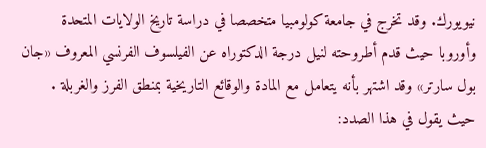نيويورك. وقد تخرج في جامعة كولومبيا متخصصا في دراسة تاريخ الولايات المتحدة وأوروبا حيث قدم أطروحته لنيل درجة الدكتوراه عن الفيلسوف الفرنسي المعروف «جان بول سارتر» وقد اشتهر بأنه يتعامل مع المادة والوقائع التاريخية بمنطق الفرز والغربلة .
حيث يقول في هذا الصدد: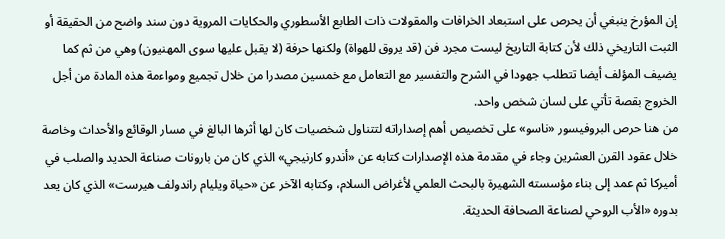إن المؤرخ ينبغي أن يحرص على استبعاد الخرافات والمقولات ذات الطابع الأسطوري والحكايات المروية دون سند واضح من الحقيقة أو الثبت التاريخي ذلك لأن كتابة التاريخ ليست مجرد فن (قد يروق للهواة) ولكنها حرفة (لا يقبل عليها سوى المهنيون) وهي من ثم كما يضيف المؤلف أيضا تتطلب جهودا في الشرح والتفسير مع التعامل مع خمسين مصدرا من خلال تجميع ومواءمة هذه المادة من أجل الخروج بقصة تأتي على لسان شخص واحد.
من هنا حرص البروفيسور «ناسو» على تخصيص أهم إصداراته لتتناول شخصيات كان لها أثرها البالغ في مسار الوقائع والأحداث وخاصة خلال عقود القرن العشرين وجاء في مقدمة هذه الإصدارات كتابه عن «أندرو كارنيجي» الذي كان من بارونات صناعة الحديد والصلب في أميركا ثم عمد إلى بناء مؤسسته الشهيرة بالبحث العلمي لأغراض السلام، وكتابه الآخر عن «حياة ويليام راندولف هيرست» الذي كان يعد بدوره «الأب الروحي لصناعة الصحافة الحديثة.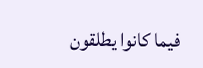فيما كانوا يطلقون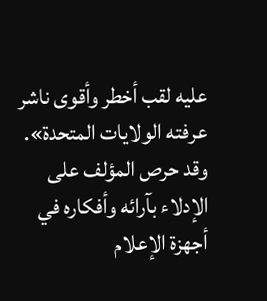عليه لقب أخطر وأقوى ناشر عرفته الولايات المتحدة». وقد حرص المؤلف على الإدلاء بآرائه وأفكاره في أجهزة الإعلام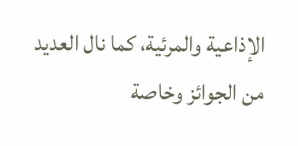الإذاعية والمرئية، كما نال العديد من الجوائز وخاصة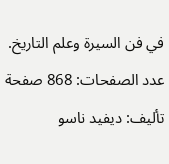في فن السيرة وعلم التاريخ.
عدد الصفحات: 868 صفحة
تأليف: ديفيد ناسو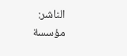الناشر: مؤسسة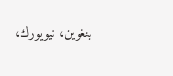بنغوين، نيويورك،